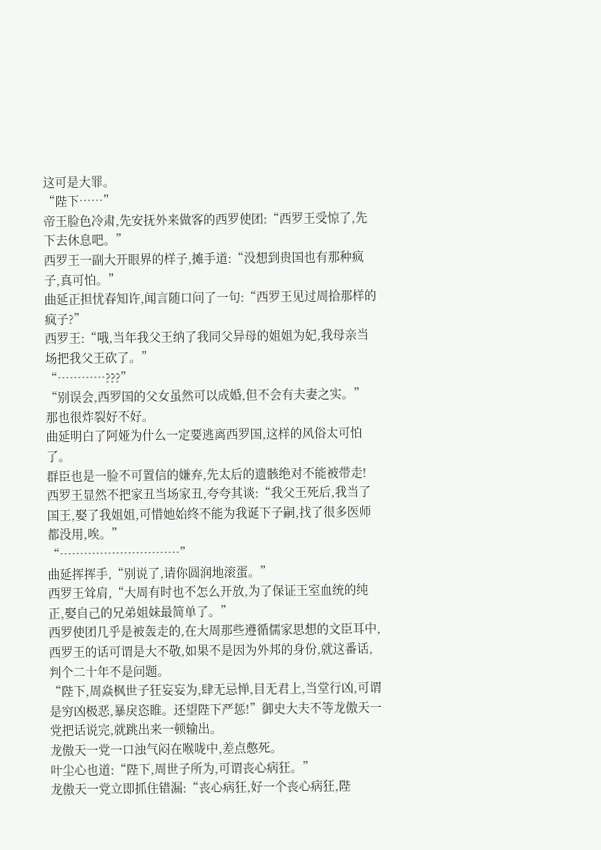这可是大罪。
“陛下……”
帝王脸色冷肃,先安抚外来做客的西罗使团:“西罗王受惊了,先下去休息吧。”
西罗王一副大开眼界的样子,摊手道:“没想到贵国也有那种疯子,真可怕。”
曲延正担忧春知许,闻言随口问了一句:“西罗王见过周拾那样的疯子?”
西罗王:“哦,当年我父王纳了我同父异母的姐姐为妃,我母亲当场把我父王砍了。”
“…………???”
“别误会,西罗国的父女虽然可以成婚,但不会有夫妻之实。”
那也很炸裂好不好。
曲延明白了阿娅为什么一定要逃离西罗国,这样的风俗太可怕了。
群臣也是一脸不可置信的嫌弃,先太后的遗骸绝对不能被带走!
西罗王显然不把家丑当场家丑,夸夸其谈:“我父王死后,我当了国王,娶了我姐姐,可惜她始终不能为我诞下子嗣,找了很多医师都没用,唉。”
“…………………………”
曲延挥挥手,“别说了,请你圆润地滚蛋。”
西罗王耸肩,“大周有时也不怎么开放,为了保证王室血统的纯正,娶自己的兄弟姐妹最简单了。”
西罗使团几乎是被轰走的,在大周那些遵循儒家思想的文臣耳中,西罗王的话可谓是大不敬,如果不是因为外邦的身份,就这番话,判个二十年不是问题。
“陛下,周焱枫世子狂妄妄为,肆无忌惮,目无君上,当堂行凶,可谓是穷凶极恶,暴戾恣睢。还望陛下严惩!”御史大夫不等龙傲天一党把话说完,就跳出来一顿输出。
龙傲天一党一口浊气闷在喉咙中,差点憋死。
叶尘心也道:“陛下,周世子所为,可谓丧心病狂。”
龙傲天一党立即抓住错漏:“丧心病狂,好一个丧心病狂,陛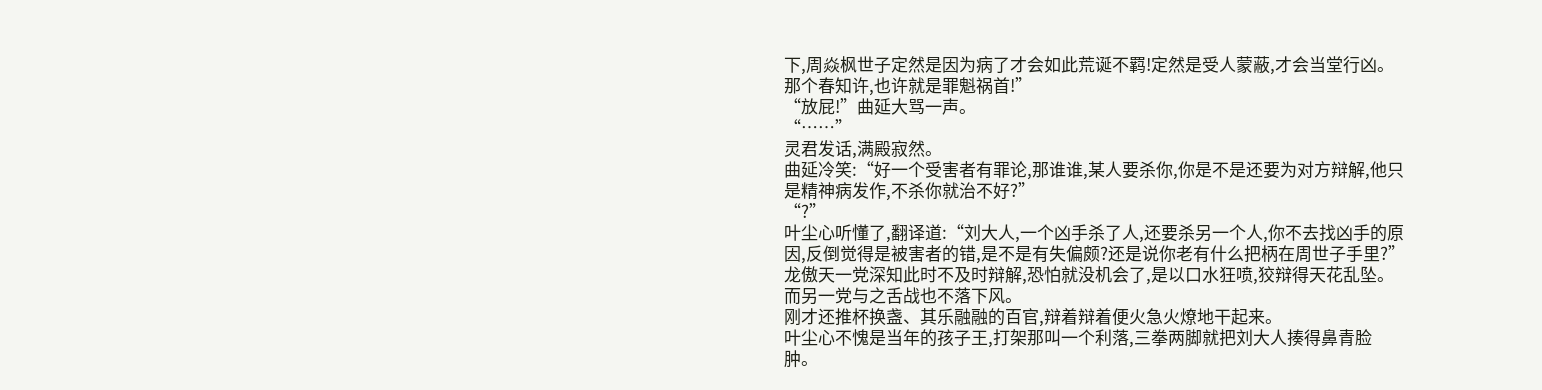下,周焱枫世子定然是因为病了才会如此荒诞不羁!定然是受人蒙蔽,才会当堂行凶。那个春知许,也许就是罪魁祸首!”
“放屁!”曲延大骂一声。
“……”
灵君发话,满殿寂然。
曲延冷笑:“好一个受害者有罪论,那谁谁,某人要杀你,你是不是还要为对方辩解,他只是精神病发作,不杀你就治不好?”
“?”
叶尘心听懂了,翻译道:“刘大人,一个凶手杀了人,还要杀另一个人,你不去找凶手的原因,反倒觉得是被害者的错,是不是有失偏颇?还是说你老有什么把柄在周世子手里?”
龙傲天一党深知此时不及时辩解,恐怕就没机会了,是以口水狂喷,狡辩得天花乱坠。而另一党与之舌战也不落下风。
刚才还推杯换盏、其乐融融的百官,辩着辩着便火急火燎地干起来。
叶尘心不愧是当年的孩子王,打架那叫一个利落,三拳两脚就把刘大人揍得鼻青脸肿。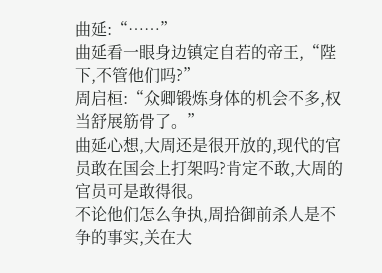曲延:“……”
曲延看一眼身边镇定自若的帝王,“陛下,不管他们吗?”
周启桓:“众卿锻炼身体的机会不多,权当舒展筋骨了。”
曲延心想,大周还是很开放的,现代的官员敢在国会上打架吗?肯定不敢,大周的官员可是敢得很。
不论他们怎么争执,周拾御前杀人是不争的事实,关在大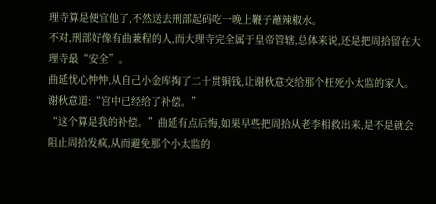理寺算是便宜他了,不然送去刑部起码吃一晚上鞭子蘸辣椒水。
不对,刑部好像有曲兼程的人,而大理寺完全属于皇帝管辖,总体来说,还是把周拾留在大理寺最“安全”。
曲延忧心忡忡,从自己小金库掏了二十贯铜钱,让谢秋意交给那个枉死小太监的家人。
谢秋意道:“宫中已经给了补偿。”
“这个算是我的补偿。”曲延有点后悔,如果早些把周拾从老李相救出来,是不是就会阻止周拾发疯,从而避免那个小太监的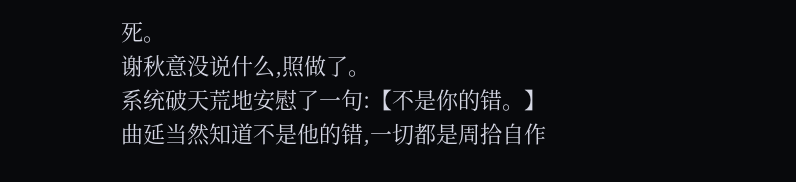死。
谢秋意没说什么,照做了。
系统破天荒地安慰了一句:【不是你的错。】
曲延当然知道不是他的错,一切都是周拾自作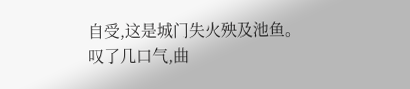自受,这是城门失火殃及池鱼。
叹了几口气,曲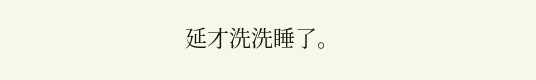延才洗洗睡了。